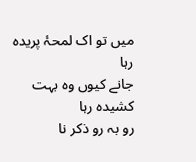میں تو اک لمحۂ پریدہ رہا
جانے کیوں وہ بہت کشیدہ رہا
رو بہ رو ذکر نا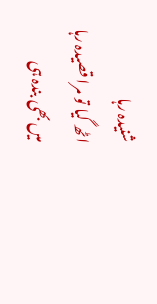شنیدہ رہا
اٹھ گیا تو مرا قصیدہ رہا
میں بھی بندہ ہی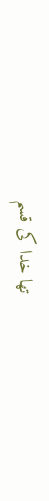تھا خدا کی قسم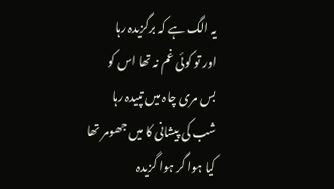یہ الگ ہے کہ برگزیدہ رہا
اور تو کوئی غم نہ تھا اس کو
بس مری چاہ میں تپیدہ رہا
شب کی پیشانی کا میں جھومر تھا
کیا ہوا گر ہوا گزیدہ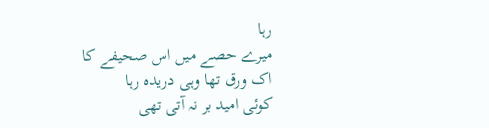رہا
میرے حصے میں اس صحیفے کا
اک ورق تھا وہی دریدہ رہا
کوئی امید بر نہ آتی تھی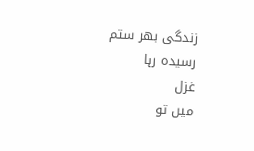زندگی بھر ستم رسیدہ رہا
غزل
میں تو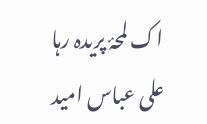اک لمحۂ پریدہ رہا
علی عباس امید